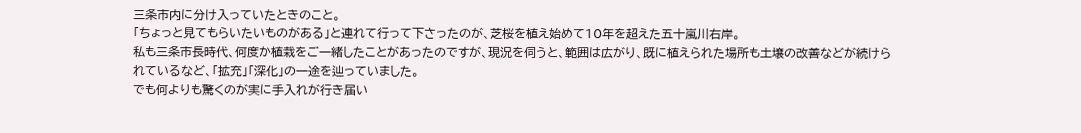三条市内に分け入っていたときのこと。
「ちょっと見てもらいたいものがある」と連れて行って下さったのが、芝桜を植え始めて10年を超えた五十嵐川右岸。
私も三条市長時代、何度か植栽をご一緒したことがあったのですが、現況を伺うと、範囲は広がり、既に植えられた場所も土壌の改善などが続けられているなど、「拡充」「深化」の一途を辿っていました。
でも何よりも驚くのが実に手入れが行き届い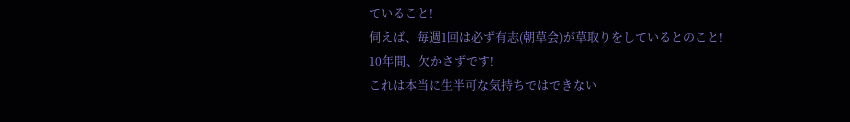ていること!
伺えば、毎週1回は必ず有志(朝草会)が草取りをしているとのこと!
10年間、欠かさずです!
これは本当に生半可な気持ちではできない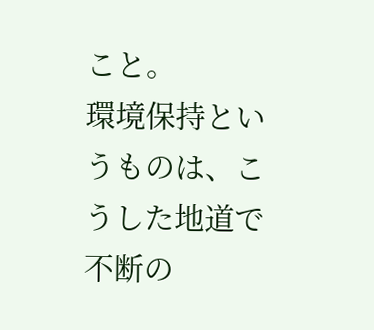こと。
環境保持というものは、こうした地道で不断の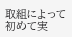取組によって初めて実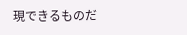現できるものだ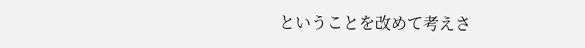ということを改めて考えさ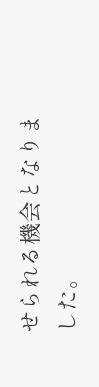せられる機会となりました。